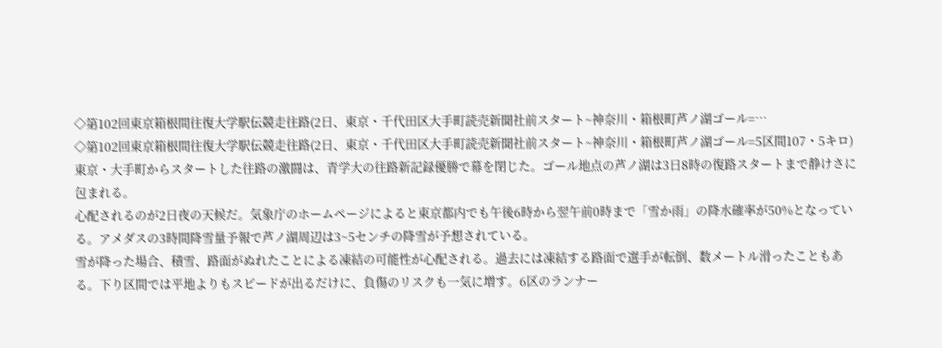◇第102回東京箱根間往復大学駅伝競走往路(2日、東京・千代田区大手町読売新聞社前スタート~神奈川・箱根町芦ノ湖ゴール=…
◇第102回東京箱根間往復大学駅伝競走往路(2日、東京・千代田区大手町読売新聞社前スタート~神奈川・箱根町芦ノ湖ゴール=5区間107・5キロ)
東京・大手町からスタートした往路の激闘は、青学大の往路新記録優勝で幕を閉じた。ゴール地点の芦ノ湖は3日8時の復路スタートまで静けさに包まれる。
心配されるのが2日夜の天候だ。気象庁のホームページによると東京都内でも午後6時から翌午前0時まで「雪か雨」の降水確率が50%となっている。アメダスの3時間降雪量予報で芦ノ湖周辺は3~5センチの降雪が予想されている。
雪が降った場合、積雪、路面がぬれたことによる凍結の可能性が心配される。過去には凍結する路面で選手が転倒、数メートル滑ったこともある。下り区間では平地よりもスピードが出るだけに、負傷のリスクも一気に増す。6区のランナー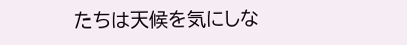たちは天候を気にしな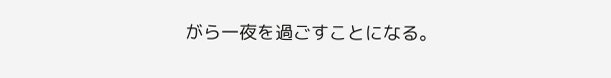がら一夜を過ごすことになる。